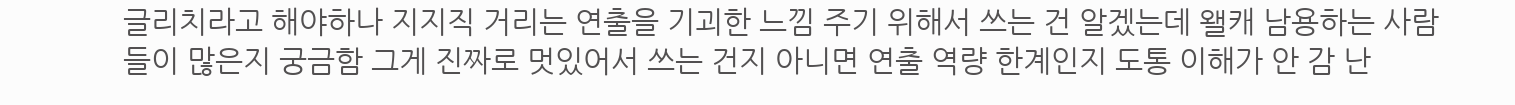글리치라고 해야하나 지지직 거리는 연출을 기괴한 느낌 주기 위해서 쓰는 건 알겠는데 왤캐 남용하는 사람들이 많은지 궁금함 그게 진짜로 멋있어서 쓰는 건지 아니면 연출 역량 한계인지 도통 이해가 안 감 난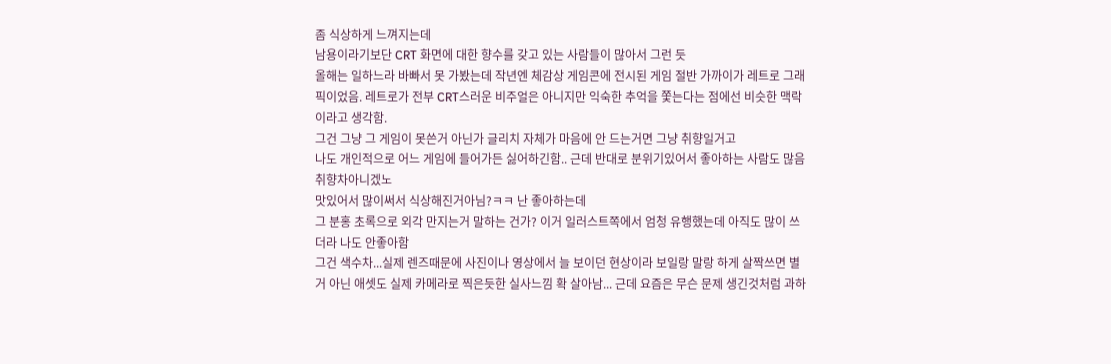좀 식상하게 느껴지는데
남용이라기보단 CRT 화면에 대한 향수를 갖고 있는 사람들이 많아서 그런 듯
올해는 일하느라 바빠서 못 가봤는데 작년엔 체감상 게임콘에 전시된 게임 절반 가까이가 레트로 그래픽이었음. 레트로가 전부 CRT스러운 비주얼은 아니지만 익숙한 추억을 쫓는다는 점에선 비슷한 맥락이라고 생각함.
그건 그냥 그 게임이 못쓴거 아닌가 글리치 자체가 마음에 안 드는거면 그냥 취향일거고
나도 개인적으로 어느 게임에 들어가든 싫어하긴함.. 근데 반대로 분위기있어서 좋아하는 사람도 많음 취향차아니겠노
맛있어서 많이써서 식상해진거아님?ㅋㅋ 난 좋아하는데
그 분홍 초록으로 외각 만지는거 말하는 건가? 이거 일러스트쪽에서 엄청 유행했는데 아직도 많이 쓰더라 나도 안좋아함
그건 색수차...실제 렌즈때문에 사진이나 영상에서 늘 보이던 현상이라 보일랑 말랑 하게 살짝쓰면 별거 아닌 애셋도 실제 카메라로 찍은듯한 실사느낌 확 살아남... 근데 요즘은 무슨 문제 생긴것처럼 과하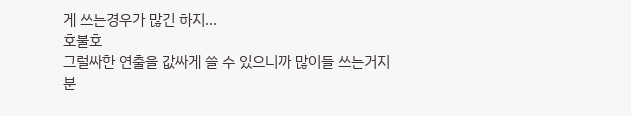게 쓰는경우가 많긴 하지...
호불호
그럴싸한 연출을 값싸게 쓸 수 있으니까 많이들 쓰는거지
분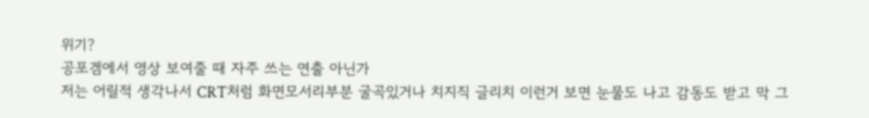위기?
공포겜에서 영상 보여줄 때 자주 쓰는 연출 아닌가
저는 어릴적 생각나서 CRT처럼 화면모서리부분 굴곡있거나 치지직 글리치 이런거 보면 눈물도 나고 감동도 받고 막 그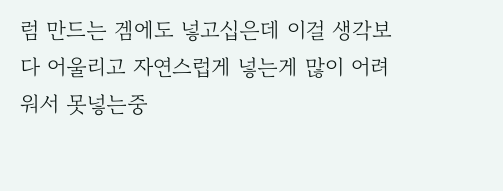럼 만드는 겜에도 넣고십은데 이걸 생각보다 어울리고 자연스럽게 넣는게 많이 어려워서 못넣는중